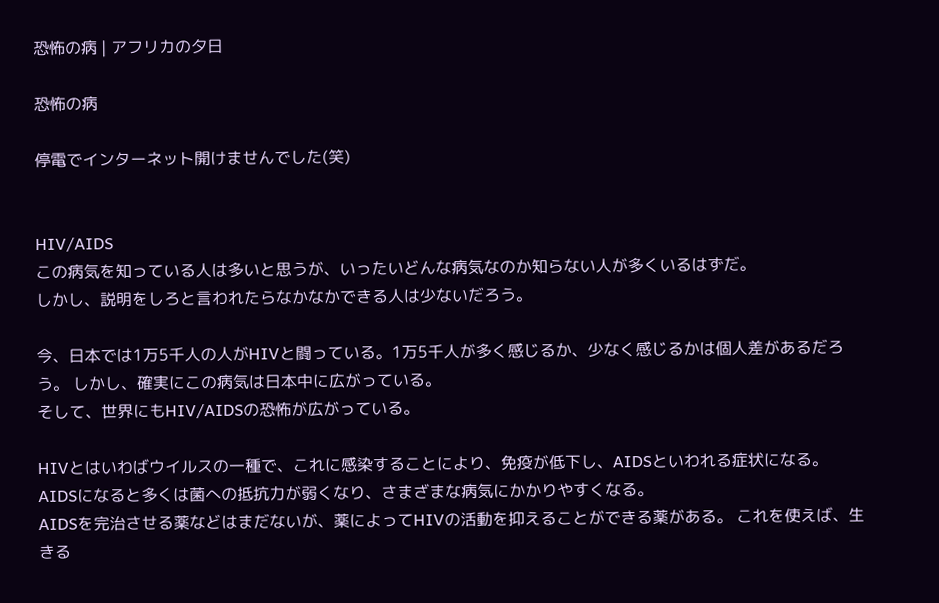恐怖の病 | アフリカの夕日

恐怖の病

停電でインターネット開けませんでした(笑)


HIV/AIDS
この病気を知っている人は多いと思うが、いったいどんな病気なのか知らない人が多くいるはずだ。
しかし、説明をしろと言われたらなかなかできる人は少ないだろう。

今、日本では1万5千人の人がHIVと闘っている。1万5千人が多く感じるか、少なく感じるかは個人差があるだろう。 しかし、確実にこの病気は日本中に広がっている。
そして、世界にもHIV/AIDSの恐怖が広がっている。

HIVとはいわばウイルスの一種で、これに感染することにより、免疫が低下し、AIDSといわれる症状になる。
AIDSになると多くは菌への抵抗力が弱くなり、さまざまな病気にかかりやすくなる。
AIDSを完治させる薬などはまだないが、薬によってHIVの活動を抑えることができる薬がある。 これを使えば、生きる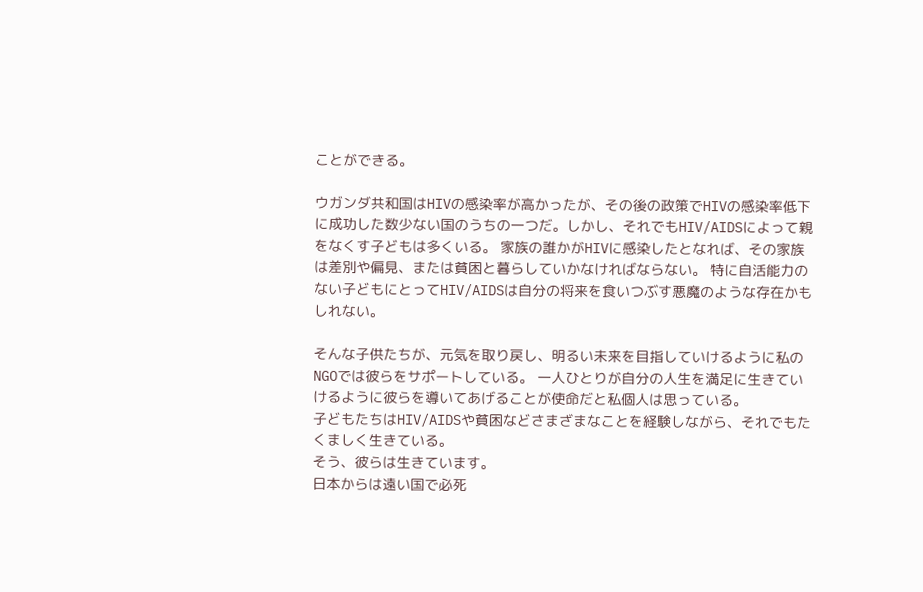ことができる。

ウガンダ共和国はHIVの感染率が高かったが、その後の政策でHIVの感染率低下に成功した数少ない国のうちの一つだ。しかし、それでもHIV/AIDSによって親をなくす子どもは多くいる。 家族の誰かがHIVに感染したとなれば、その家族は差別や偏見、または貧困と暮らしていかなければならない。 特に自活能力のない子どもにとってHIV/AIDSは自分の将来を食いつぶす悪魔のような存在かもしれない。

そんな子供たちが、元気を取り戻し、明るい未来を目指していけるように私のNGOでは彼らをサポートしている。 一人ひとりが自分の人生を満足に生きていけるように彼らを導いてあげることが使命だと私個人は思っている。
子どもたちはHIV/AIDSや貧困などさまざまなことを経験しながら、それでもたくましく生きている。
そう、彼らは生きています。
日本からは遠い国で必死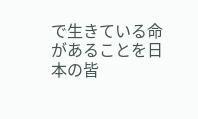で生きている命があることを日本の皆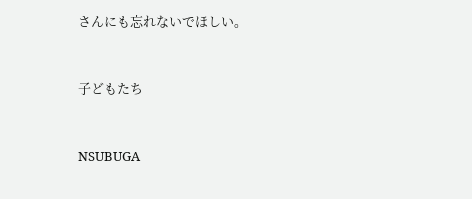さんにも忘れないでほしい。


子どもたち


NSUBUGA